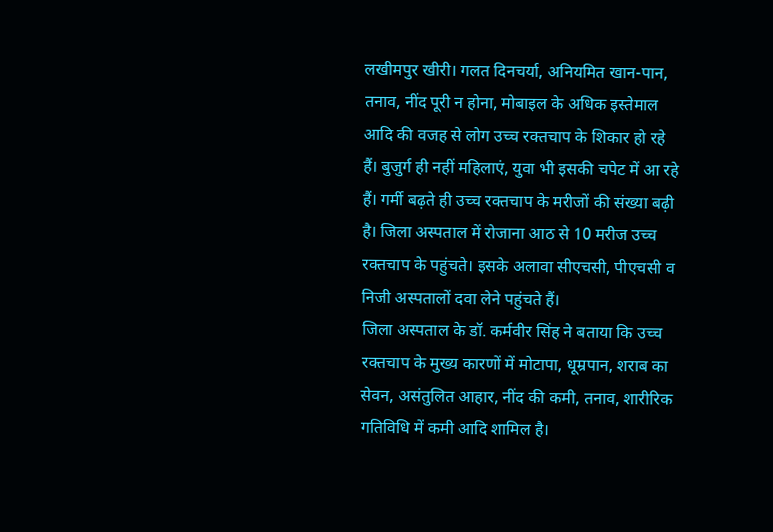लखीमपुर खीरी। गलत दिनचर्या, अनियमित खान-पान, तनाव, नींद पूरी न होना, मोबाइल के अधिक इस्तेमाल आदि की वजह से लोग उच्च रक्तचाप के शिकार हो रहे हैं। बुजुर्ग ही नहीं महिलाएं, युवा भी इसकी चपेट में आ रहे हैं। गर्मी बढ़ते ही उच्च रक्तचाप के मरीजों की संख्या बढ़ी है। जिला अस्पताल में रोजाना आठ से 10 मरीज उच्च रक्तचाप के पहुंचते। इसके अलावा सीएचसी, पीएचसी व निजी अस्पतालों दवा लेने पहुंचते हैं।
जिला अस्पताल के डॉ. कर्मवीर सिंह ने बताया कि उच्च रक्तचाप के मुख्य कारणों में मोटापा, धूम्रपान, शराब का सेवन, असंतुलित आहार, नींद की कमी, तनाव, शारीरिक गतिविधि में कमी आदि शामिल है।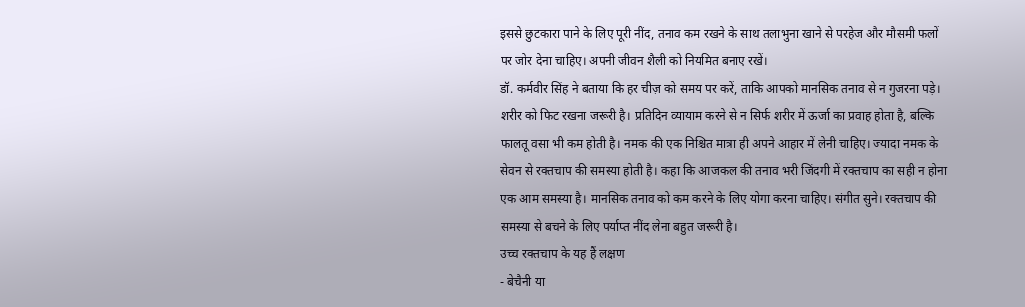इससे छुटकारा पाने के लिए पूरी नींद, तनाव कम रखने के साथ तलाभुना खाने से परहेज और मौसमी फलों पर जोर देना चाहिए। अपनी जीवन शैली को नियमित बनाए रखें।
डॉ. कर्मवीर सिंह ने बताया कि हर चीज़ को समय पर करें, ताकि आपको मानसिक तनाव से न गुजरना पड़े। शरीर को फिट रखना जरूरी है। प्रतिदिन व्यायाम करने से न सिर्फ शरीर में ऊर्जा का प्रवाह होता है, बल्कि फालतू वसा भी कम होती है। नमक की एक निश्चित मात्रा ही अपने आहार में लेनी चाहिए। ज्यादा नमक के सेवन से रक्तचाप की समस्या होती है। कहा कि आजकल की तनाव भरी जिंदगी में रक्तचाप का सही न होना एक आम समस्या है। मानसिक तनाव को कम करने के लिए योगा करना चाहिए। संगीत सुने। रक्तचाप की समस्या से बचने के लिए पर्याप्त नींद लेना बहुत जरूरी है।
उच्च रक्तचाप के यह हैं लक्षण
- बेचैनी या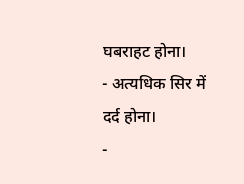घबराहट होना।
- अत्यधिक सिर में दर्द होना।
-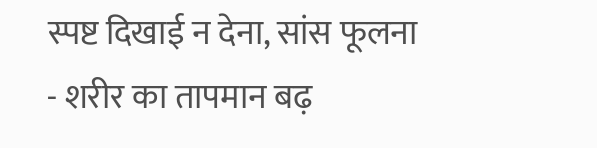स्पष्ट दिखाई न देना, सांस फूलना
- शरीर का तापमान बढ़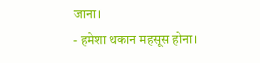जाना।
- हमेशा थकान महसूस होना।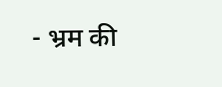- भ्रम की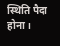स्थिति पैदा होना।